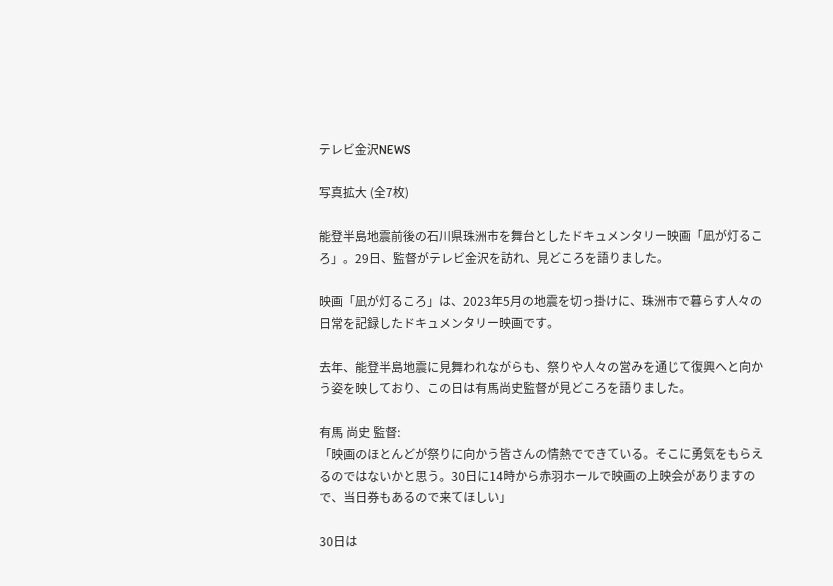テレビ金沢NEWS

写真拡大 (全7枚)

能登半島地震前後の石川県珠洲市を舞台としたドキュメンタリー映画「凪が灯るころ」。29日、監督がテレビ金沢を訪れ、見どころを語りました。

映画「凪が灯るころ」は、2023年5月の地震を切っ掛けに、珠洲市で暮らす人々の日常を記録したドキュメンタリー映画です。

去年、能登半島地震に見舞われながらも、祭りや人々の営みを通じて復興へと向かう姿を映しており、この日は有馬尚史監督が見どころを語りました。

有馬 尚史 監督:
「映画のほとんどが祭りに向かう皆さんの情熱でできている。そこに勇気をもらえるのではないかと思う。30日に14時から赤羽ホールで映画の上映会がありますので、当日券もあるので来てほしい」

30日は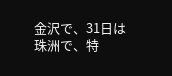金沢で、31日は珠洲で、特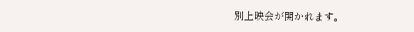別上映会が開かれます。